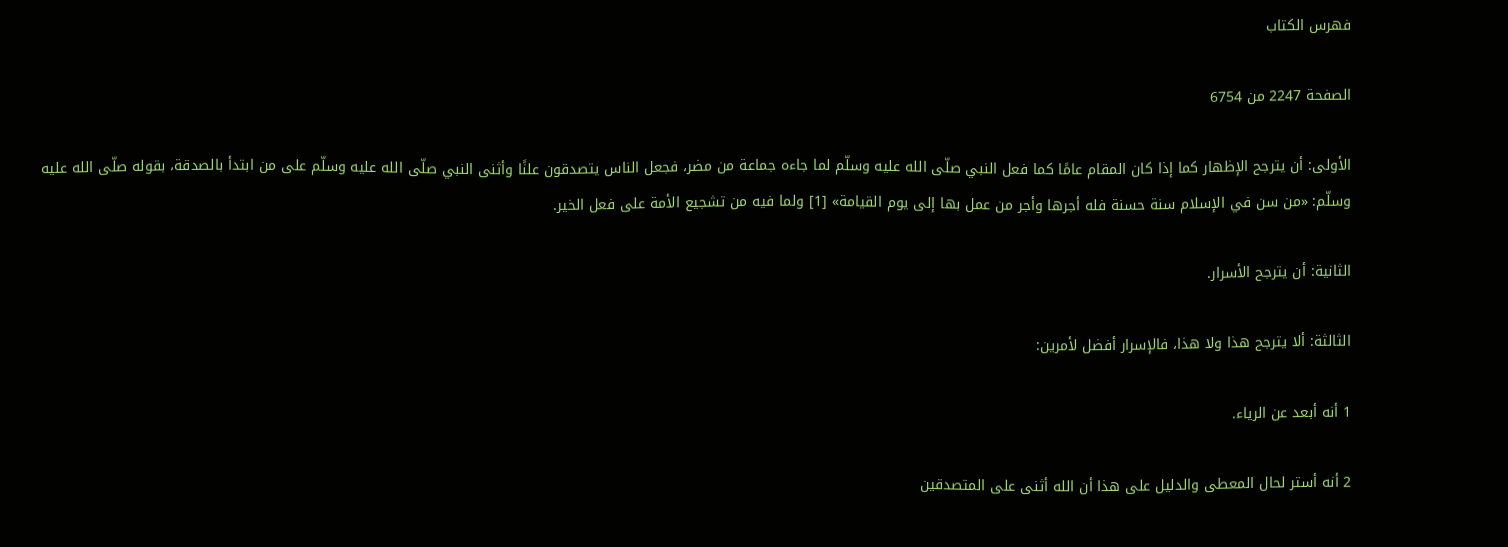فهرس الكتاب

الصفحة 2247 من 6754

الأولى: أن يترجح الإظهار كما إذا كان المقام عامًا كما فعل النبي صلّى الله عليه وسلّم لما جاءه جماعة من مضر، فجعل الناس يتصدقون علنًا وأثنى النبي صلّى الله عليه وسلّم على من ابتدأ بالصدقة، بقوله صلّى الله عليه وسلّم: «من سن في الإسلام سنة حسنة فله أجرها وأجر من عمل بها إلى يوم القيامة» [1] ولما فيه من تشجيع الأمة على فعل الخير.

الثانية: أن يترجح الأسرار.

الثالثة: ألا يترجح هذا ولا هذا، فالإسرار أفضل لأمرين:

1 أنه أبعد عن الرياء.

2 أنه أستر لحال المعطى والدليل على هذا أن الله أثنى على المتصدقين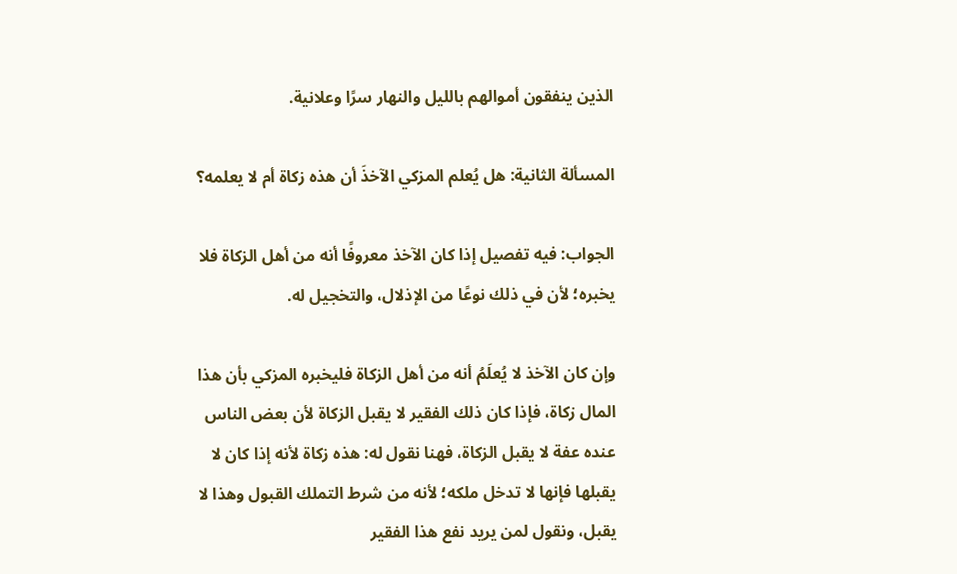الذين ينفقون أموالهم بالليل والنهار سرًا وعلانية.

المسألة الثانية: هل يُعلم المزكي الآخذَ أن هذه زكاة أم لا يعلمه؟

الجواب: فيه تفصيل إذا كان الآخذ معروفًا أنه من أهل الزكاة فلا يخبره؛ لأن في ذلك نوعًا من الإذلال، والتخجيل له.

وإن كان الآخذ لا يُعلَمُ أنه من أهل الزكاة فليخبره المزكي بأن هذا المال زكاة، فإذا كان ذلك الفقير لا يقبل الزكاة لأن بعض الناس عنده عفة لا يقبل الزكاة، فهنا نقول له: هذه زكاة لأنه إذا كان لا يقبلها فإنها لا تدخل ملكه؛ لأنه من شرط التملك القبول وهذا لا يقبل، ونقول لمن يريد نفع هذا الفقير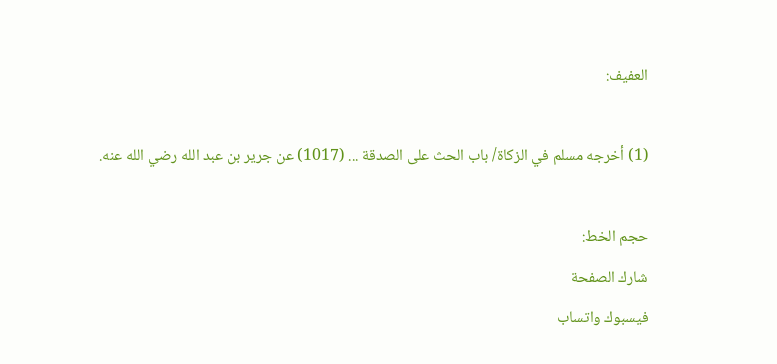العفيف:

(1) أخرجه مسلم في الزكاة/ باب الحث على الصدقة ... (1017) عن جرير بن عبد الله رضي الله عنه.

حجم الخط:
شارك الصفحة
فيسبوك واتساب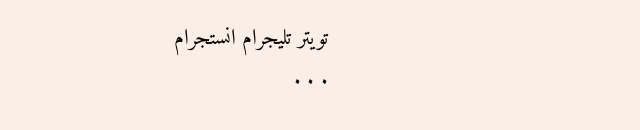تويتر تليجرام انستجرام
. . .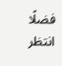فضلًا انتظر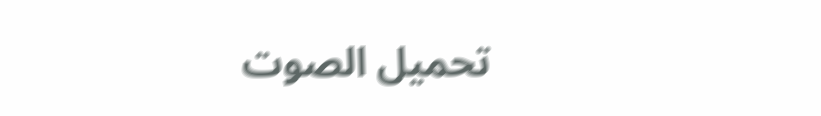تحميل الصوت